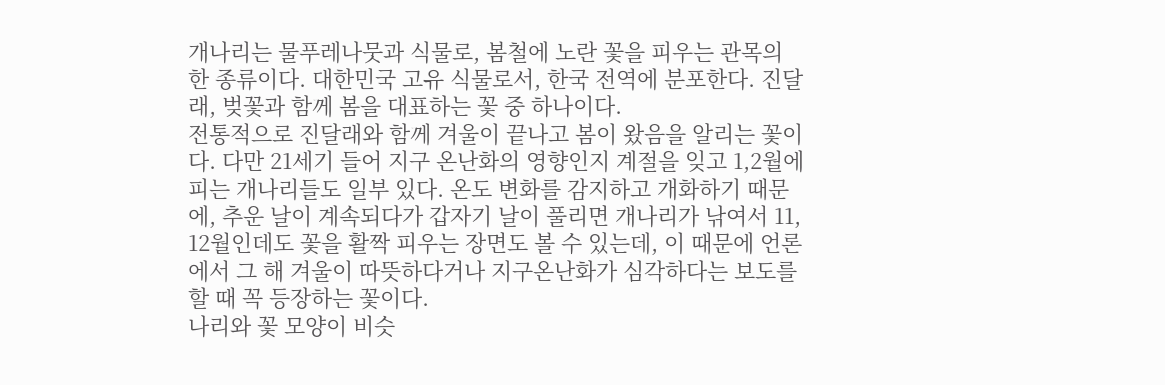개나리는 물푸레나뭇과 식물로, 봄철에 노란 꽃을 피우는 관목의 한 종류이다. 대한민국 고유 식물로서, 한국 전역에 분포한다. 진달래, 벚꽃과 함께 봄을 대표하는 꽃 중 하나이다.
전통적으로 진달래와 함께 겨울이 끝나고 봄이 왔음을 알리는 꽃이다. 다만 21세기 들어 지구 온난화의 영향인지 계절을 잊고 1,2월에 피는 개나리들도 일부 있다. 온도 변화를 감지하고 개화하기 때문에, 추운 날이 계속되다가 갑자기 날이 풀리면 개나리가 낚여서 11, 12월인데도 꽃을 활짝 피우는 장면도 볼 수 있는데, 이 때문에 언론에서 그 해 겨울이 따뜻하다거나 지구온난화가 심각하다는 보도를 할 때 꼭 등장하는 꽃이다.
나리와 꽃 모양이 비슷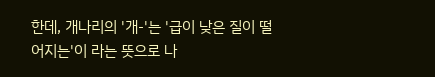한데, 개나리의 '개-'는 '급이 낮은 질이 떨어지는'이 라는 뜻으로 나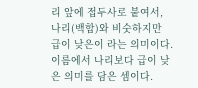리 앞에 접두사로 붙여서, 나리(백합)와 비숫하지만 급이 낮은이 라는 의미이다. 이름에서 나리보다 급이 낮은 의미를 담은 셈이다.